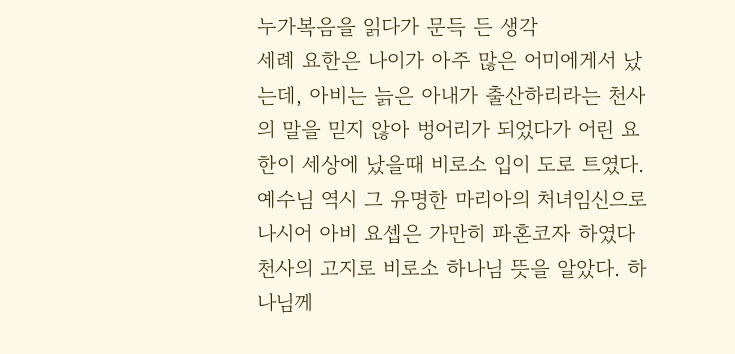누가복음을 읽다가 문득 든 생각
세례 요한은 나이가 아주 많은 어미에게서 났는데, 아비는 늙은 아내가 출산하리라는 천사의 말을 믿지 않아 벙어리가 되었다가 어린 요한이 세상에 났을때 비로소 입이 도로 트였다. 예수님 역시 그 유명한 마리아의 처녀임신으로 나시어 아비 요셉은 가만히 파혼코자 하였다 천사의 고지로 비로소 하나님 뜻을 알았다. 하나님께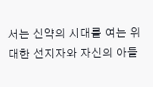서는 신약의 시대를 여는 위대한 선지자와 자신의 아들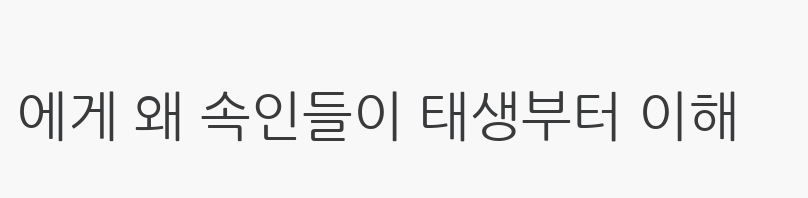에게 왜 속인들이 태생부터 이해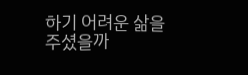하기 어려운 삶을 주셨을까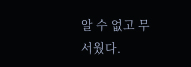알 수 없고 무서웠다.